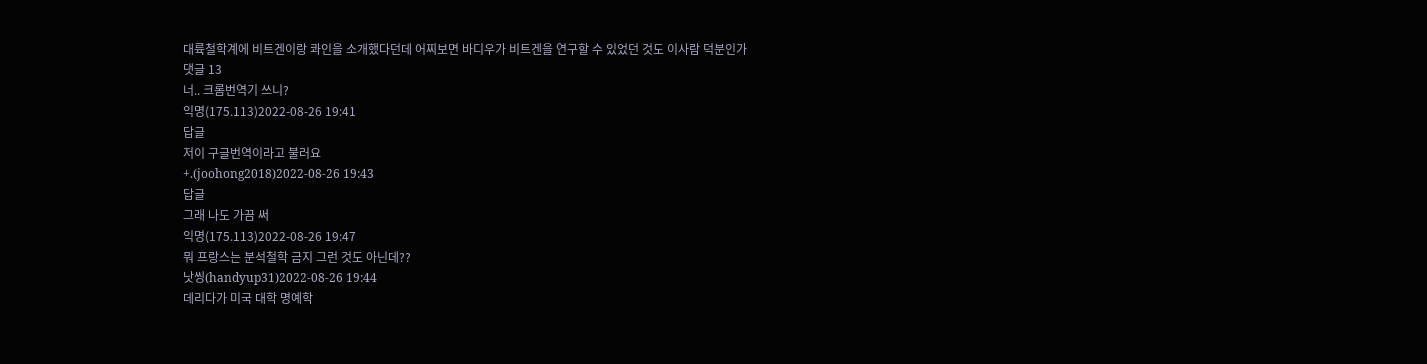대륙철학계에 비트겐이랑 콰인을 소개했다던데 어찌보면 바디우가 비트겐을 연구할 수 있었던 것도 이사람 덕분인가
댓글 13
너.. 크롬번역기 쓰니?
익명(175.113)2022-08-26 19:41
답글
저이 구글번역이라고 불러요
+.(joohong2018)2022-08-26 19:43
답글
그래 나도 가끔 써
익명(175.113)2022-08-26 19:47
뭐 프랑스는 분석철학 금지 그런 것도 아닌데??
낫씽(handyup31)2022-08-26 19:44
데리다가 미국 대학 명예학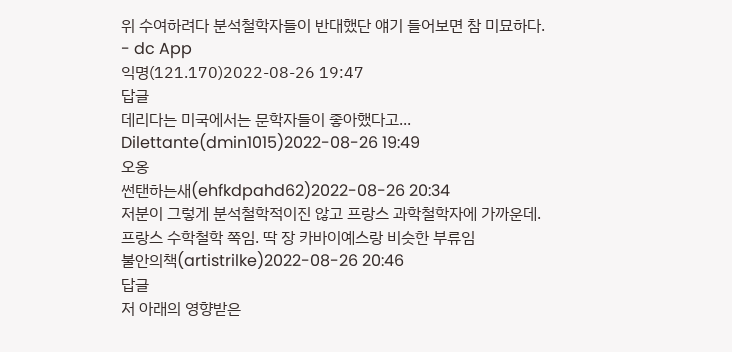위 수여하려다 분석철학자들이 반대했단 얘기 들어보면 참 미묘하다. - dc App
익명(121.170)2022-08-26 19:47
답글
데리다는 미국에서는 문학자들이 좋아했다고...
Dilettante(dmin1015)2022-08-26 19:49
오옹
썬탠하는새(ehfkdpahd62)2022-08-26 20:34
저분이 그렇게 분석철학적이진 않고 프랑스 과학철학자에 가까운데. 프랑스 수학철학 쪽임. 딱 장 카바이예스랑 비슷한 부류임
불안의책(artistrilke)2022-08-26 20:46
답글
저 아래의 영향받은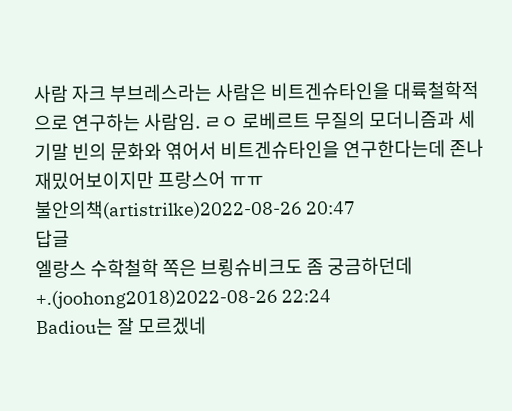사람 자크 부브레스라는 사람은 비트겐슈타인을 대륙철학적으로 연구하는 사람임. ㄹㅇ 로베르트 무질의 모더니즘과 세기말 빈의 문화와 엮어서 비트겐슈타인을 연구한다는데 존나 재밌어보이지만 프랑스어 ㅠㅠ
불안의책(artistrilke)2022-08-26 20:47
답글
엘랑스 수학철학 쪽은 브룅슈비크도 좀 궁금하던데
+.(joohong2018)2022-08-26 22:24
Badiou는 잘 모르겠네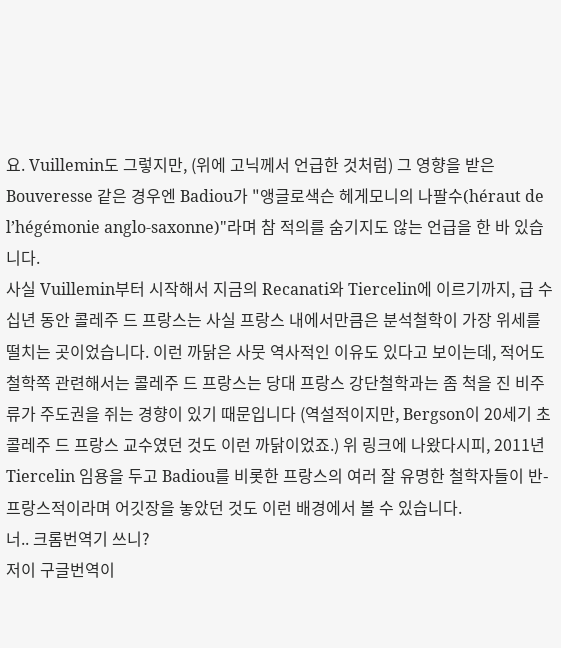요. Vuillemin도 그렇지만, (위에 고닉께서 언급한 것처럼) 그 영향을 받은 Bouveresse 같은 경우엔 Badiou가 "앵글로색슨 헤게모니의 나팔수(héraut de l’hégémonie anglo-saxonne)"라며 참 적의를 숨기지도 않는 언급을 한 바 있습니다.
사실 Vuillemin부터 시작해서 지금의 Recanati와 Tiercelin에 이르기까지, 급 수십년 동안 콜레주 드 프랑스는 사실 프랑스 내에서만큼은 분석철학이 가장 위세를 떨치는 곳이었습니다. 이런 까닭은 사뭇 역사적인 이유도 있다고 보이는데, 적어도 철학쪽 관련해서는 콜레주 드 프랑스는 당대 프랑스 강단철학과는 좀 척을 진 비주류가 주도권을 쥐는 경향이 있기 때문입니다 (역설적이지만, Bergson이 20세기 초 콜레주 드 프랑스 교수였던 것도 이런 까닭이었죠.) 위 링크에 나왔다시피, 2011년 Tiercelin 임용을 두고 Badiou를 비롯한 프랑스의 여러 잘 유명한 철학자들이 반-프랑스적이라며 어깃장을 놓았던 것도 이런 배경에서 볼 수 있습니다.
너.. 크롬번역기 쓰니?
저이 구글번역이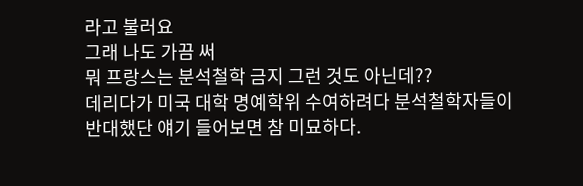라고 불러요
그래 나도 가끔 써
뭐 프랑스는 분석철학 금지 그런 것도 아닌데??
데리다가 미국 대학 명예학위 수여하려다 분석철학자들이 반대했단 얘기 들어보면 참 미묘하다.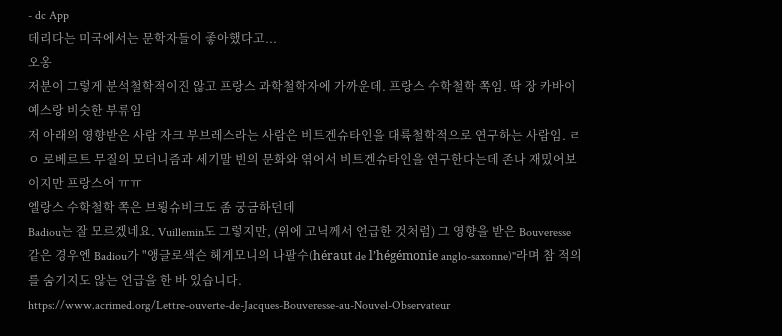- dc App
데리다는 미국에서는 문학자들이 좋아했다고...
오옹
저분이 그렇게 분석철학적이진 않고 프랑스 과학철학자에 가까운데. 프랑스 수학철학 쪽임. 딱 장 카바이예스랑 비슷한 부류임
저 아래의 영향받은 사람 자크 부브레스라는 사람은 비트겐슈타인을 대륙철학적으로 연구하는 사람임. ㄹㅇ 로베르트 무질의 모더니즘과 세기말 빈의 문화와 엮어서 비트겐슈타인을 연구한다는데 존나 재밌어보이지만 프랑스어 ㅠㅠ
엘랑스 수학철학 쪽은 브룅슈비크도 좀 궁금하던데
Badiou는 잘 모르겠네요. Vuillemin도 그렇지만, (위에 고닉께서 언급한 것처럼) 그 영향을 받은 Bouveresse 같은 경우엔 Badiou가 "앵글로색슨 헤게모니의 나팔수(héraut de l’hégémonie anglo-saxonne)"라며 참 적의를 숨기지도 않는 언급을 한 바 있습니다.
https://www.acrimed.org/Lettre-ouverte-de-Jacques-Bouveresse-au-Nouvel-Observateur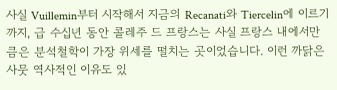사실 Vuillemin부터 시작해서 지금의 Recanati와 Tiercelin에 이르기까지, 급 수십년 동안 콜레주 드 프랑스는 사실 프랑스 내에서만큼은 분석철학이 가장 위세를 떨치는 곳이었습니다. 이런 까닭은 사뭇 역사적인 이유도 있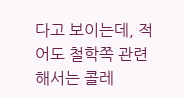다고 보이는데, 적어도 철학쪽 관련해서는 콜레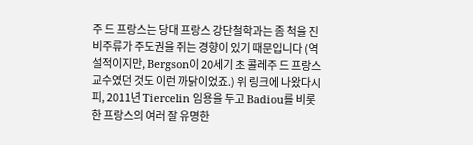주 드 프랑스는 당대 프랑스 강단철학과는 좀 척을 진 비주류가 주도권을 쥐는 경향이 있기 때문입니다 (역설적이지만, Bergson이 20세기 초 콜레주 드 프랑스 교수였던 것도 이런 까닭이었죠.) 위 링크에 나왔다시피, 2011년 Tiercelin 임용을 두고 Badiou를 비롯한 프랑스의 여러 잘 유명한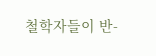철학자들이 반-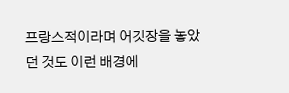프랑스적이라며 어깃장을 놓았던 것도 이런 배경에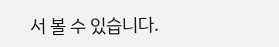서 볼 수 있습니다.